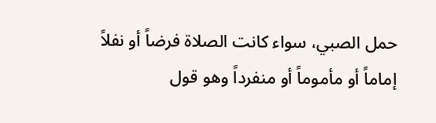حمل الصبي، سواء كانت الصلاة فرضاً أو نفلاً إماماً أو مأموماً أو منفرداً وهو قول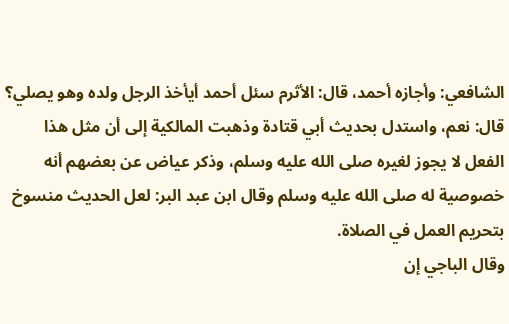الشافعي: وأجازه أحمد، قال: الأثرم سئل أحمد أيأخذ الرجل ولده وهو يصلي؟ قال: نعم، واستدل بحديث أبي قتادة وذهبت المالكية إلى أن مثل هذا الفعل لا يجوز لغيره صلى الله عليه وسلم، وذكر عياض عن بعضهم أنه خصوصية له صلى الله عليه وسلم وقال ابن عبد البر: لعل الحديث منسوخ بتحريم العمل في الصلاة.
وقال الباجي إن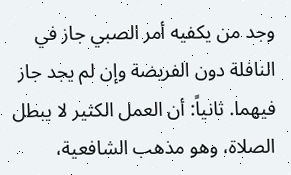وجد من يكفيه أمر الصبي جاز في النافلة دون الفريضة وإن لم يجد جاز فيهما. ثانياً: أن العمل الكثير لا يبطل الصلاة، وهو مذهب الشافعية،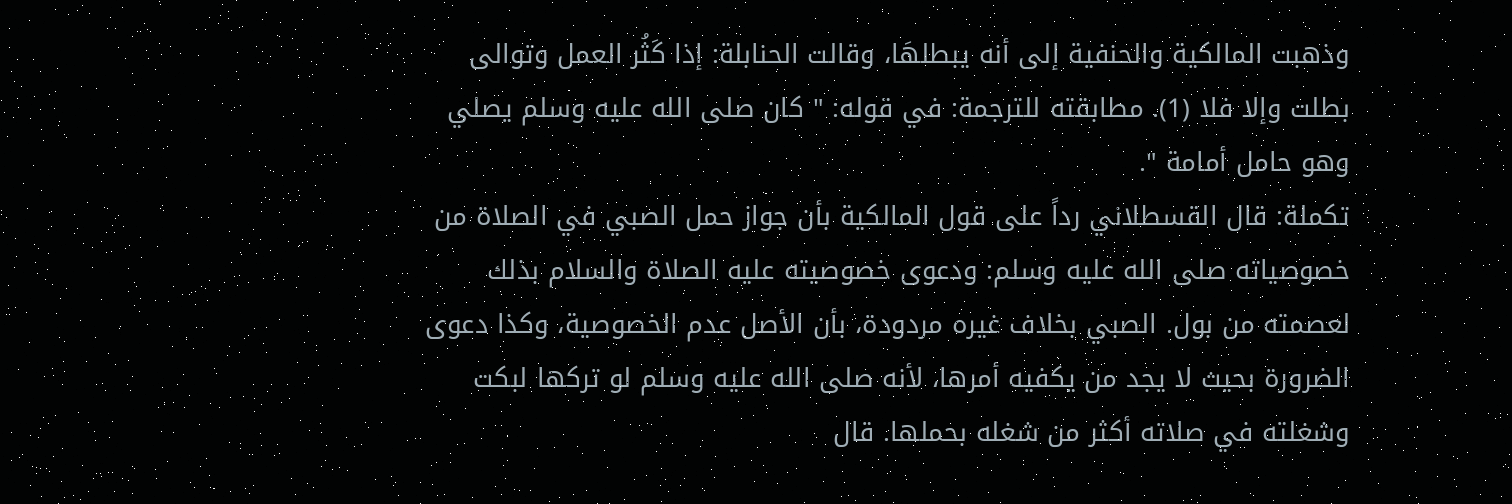وذهبت المالكية والحنفية إلى أنه يبطلهَا، وقالت الحنابلة: إذا كَثُر العمل وتوالى بطلت وإلا فلا (1). مطابقته للترجمة: في قوله: " كان صلى الله عليه وسلم يصلي وهو حامل أمامة ".
تكملة: قال القسطلاني رداً على قول المالكية بأن جواز حمل الصبي في الصلاة من خصوصياته صلى الله عليه وسلم: ودعوى خصوصيته عليه الصلاة والسلام بذلك لعصمته من بول. الصبي بخلاف غيره مردودة، بأن الأصل عدم الخصوصية، وكذا دعوى الضرورة بحيث لا يجد من يكفيه أمرها، لأنه صلى الله عليه وسلم لو تركها لبكت وشغلته في صلاته أكثر من شغله بحملها. قال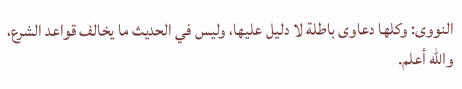النووى: وكلها دعاوى باطلة لا دليل عليها، وليس في الحديث ما يخالف قواعد الشرع، والله أعلم.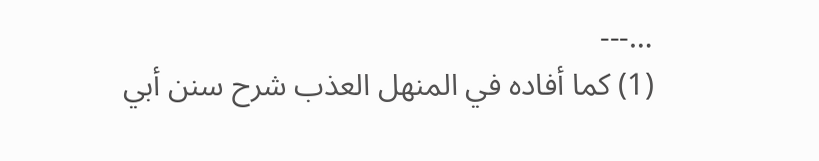…---
(1) كما أفاده في المنهل العذب شرح سنن أبي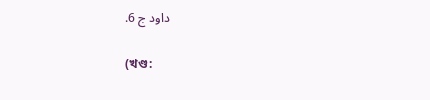داود ج 6.

(খণ্ড: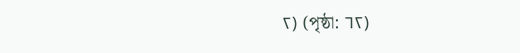٢) (পৃষ্ঠা: ٦٢)